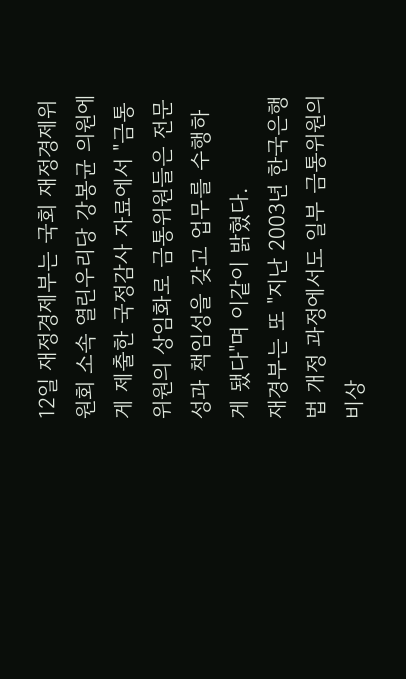12일 재정경제부는 국회 재정경제위원회 소속 열린우리당 강봉균 의원에게 제출한 국정감사 자료에서 "금통위원의 상임화로 금통위원들은 전문성과 책임성을 갖고 업무를 수행하게 됐다"며 이같이 밝혔다.
재경부는 또 "지난 2003년 한국은행법 개정 과정에서도 일부 금통위원의 비상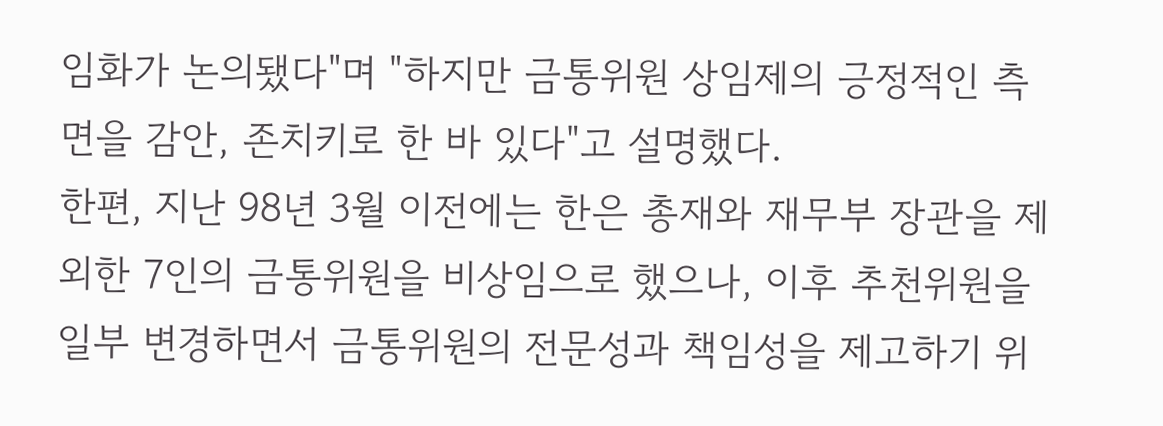임화가 논의됐다"며 "하지만 금통위원 상임제의 긍정적인 측면을 감안, 존치키로 한 바 있다"고 설명했다.
한편, 지난 98년 3월 이전에는 한은 총재와 재무부 장관을 제외한 7인의 금통위원을 비상임으로 했으나, 이후 추천위원을 일부 변경하면서 금통위원의 전문성과 책임성을 제고하기 위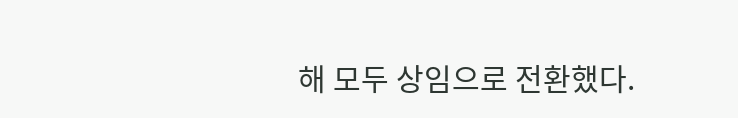해 모두 상임으로 전환했다.